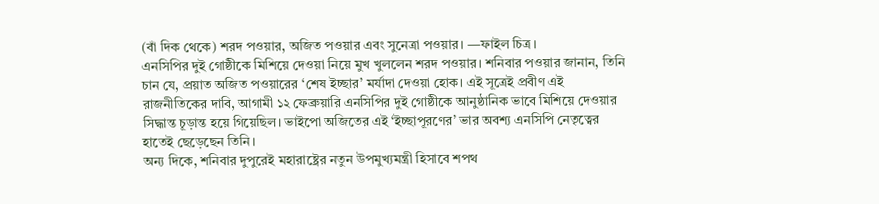(বাঁ দিক থেকে) শরদ পওয়ার, অজিত পওয়ার এবং সুনেত্রা পওয়ার। —ফাইল চিত্র।
এনসিপির দুই গোষ্ঠীকে মিশিয়ে দেওয়া নিয়ে মুখ খুললেন শরদ পওয়ার। শনিবার পওয়ার জানান, তিনি চান যে, প্রয়াত অজিত পওয়ারের ‘শেষ ইচ্ছার’ মর্যাদা দেওয়া হোক। এই সূত্রেই প্রবীণ এই রাজনীতিকের দাবি, আগামী ১২ ফেব্রুয়ারি এনসিপির দুই গোষ্ঠীকে আনুষ্ঠানিক ভাবে মিশিয়ে দেওয়ার সিদ্ধান্ত চূড়ান্ত হয়ে গিয়েছিল। ভাইপো অজিতের এই ‘ইচ্ছাপূরণের’ ভার অবশ্য এনসিপি নেতৃত্বের হাতেই ছেড়েছেন তিনি।
অন্য দিকে, শনিবার দুপুরেই মহারাষ্ট্রের নতুন উপমুখ্যমন্ত্রী হিসাবে শপথ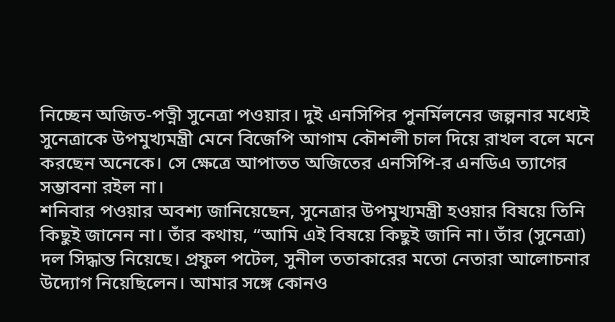নিচ্ছেন অজিত-পত্নী সুনেত্রা পওয়ার। দুই এনসিপির পুনর্মিলনের জল্পনার মধ্যেই সুনেত্রাকে উপমুখ্যমন্ত্রী মেনে বিজেপি আগাম কৌশলী চাল দিয়ে রাখল বলে মনে করছেন অনেকে। সে ক্ষেত্রে আপাতত অজিতের এনসিপি-র এনডিএ ত্যাগের সম্ভাবনা রইল না।
শনিবার পওয়ার অবশ্য জানিয়েছেন, সুনেত্রার উপমুখ্যমন্ত্রী হওয়ার বিষয়ে তিনি কিছুই জানেন না। তাঁর কথায়, “আমি এই বিষয়ে কিছুই জানি না। তাঁর (সুনেত্রা) দল সিদ্ধান্ত নিয়েছে। প্রফুল পটেল, সুনীল ততাকারের মতো নেতারা আলোচনার উদ্যোগ নিয়েছিলেন। আমার সঙ্গে কোনও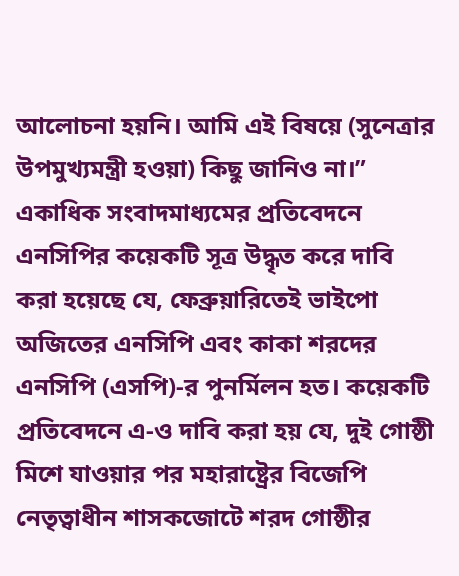আলোচনা হয়নি। আমি এই বিষয়ে (সুনেত্রার উপমুখ্যমন্ত্রী হওয়া) কিছু জানিও না।”
একাধিক সংবাদমাধ্যমের প্রতিবেদনে এনসিপির কয়েকটি সূত্র উদ্ধৃত করে দাবি করা হয়েছে যে, ফেব্রুয়ারিতেই ভাইপো অজিতের এনসিপি এবং কাকা শরদের এনসিপি (এসপি)-র পুনর্মিলন হত। কয়েকটি প্রতিবেদনে এ-ও দাবি করা হয় যে, দুই গোষ্ঠী মিশে যাওয়ার পর মহারাষ্ট্রের বিজেপি নেতৃত্বাধীন শাসকজোটে শরদ গোষ্ঠীর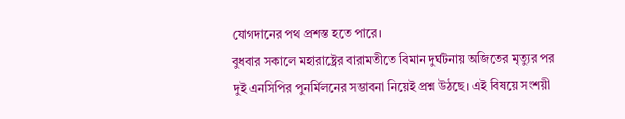যোগদানের পথ প্রশস্ত হতে পারে।
বুধবার সকালে মহারাষ্ট্রের বারামতীতে বিমান দুর্ঘটনায় অজিতের মৃত্যুর পর দুই এনসিপির পুনর্মিলনের সম্ভাবনা নিয়েই প্রশ্ন উঠছে। এই বিষয়ে সংশয়ী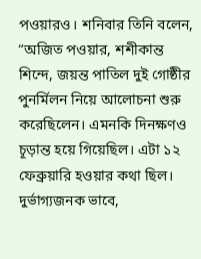পওয়ারও। শনিবার তিনি বলেন, “অজিত পওয়ার, শশীকান্ত শিন্দে, জয়ন্ত পাতিল দুই গোষ্ঠীর পুনর্মিলন নিয়ে আলোচনা শুরু করেছিলেন। এমনকি দিনক্ষণও চূড়ান্ত হয়ে গিয়েছিল। এটা ১২ ফেব্রুয়ারি হওয়ার কথা ছিল। দুর্ভাগ্যজনক ভাবে,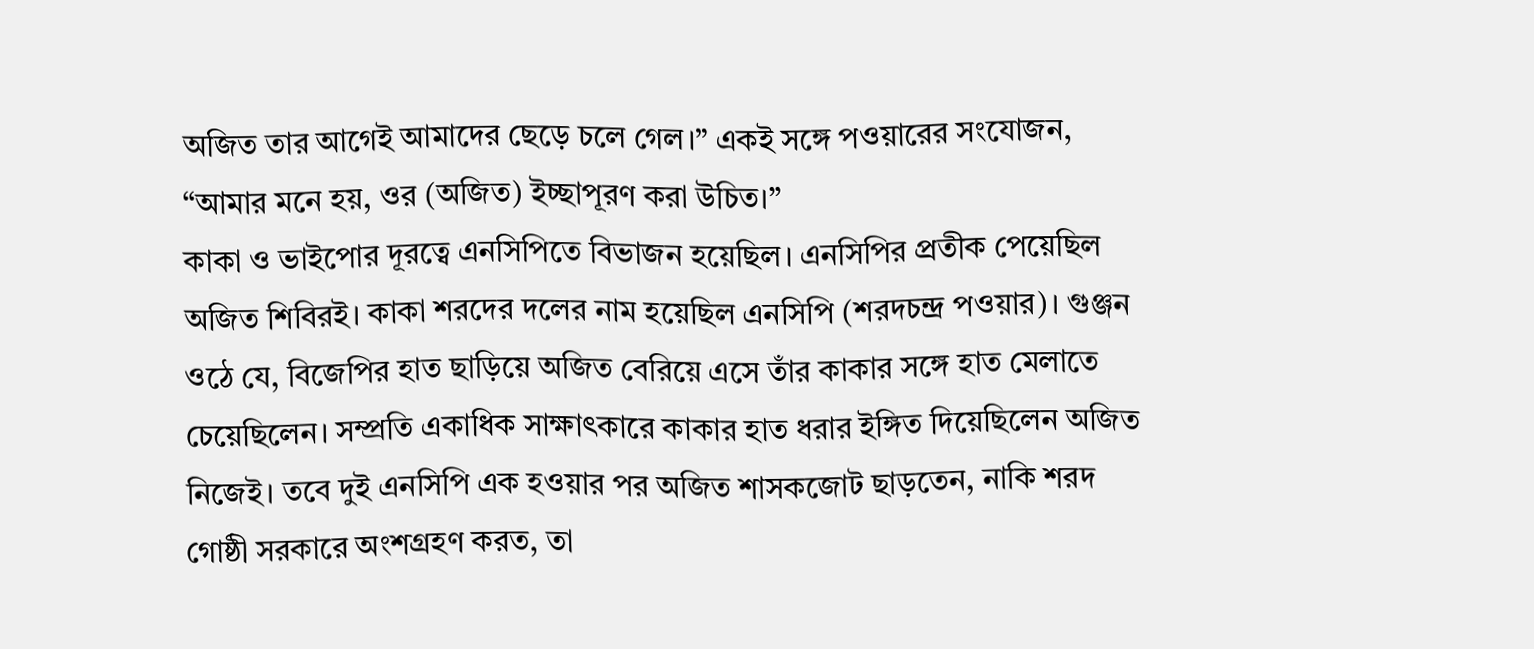অজিত তার আগেই আমাদের ছেড়ে চলে গেল।” একই সঙ্গে পওয়ারের সংযোজন, “আমার মনে হয়, ওর (অজিত) ইচ্ছাপূরণ করা উচিত।”
কাকা ও ভাইপোর দূরত্বে এনসিপিতে বিভাজন হয়েছিল। এনসিপির প্রতীক পেয়েছিল অজিত শিবিরই। কাকা শরদের দলের নাম হয়েছিল এনসিপি (শরদচন্দ্র পওয়ার)। গুঞ্জন ওঠে যে, বিজেপির হাত ছাড়িয়ে অজিত বেরিয়ে এসে তাঁর কাকার সঙ্গে হাত মেলাতে চেয়েছিলেন। সম্প্রতি একাধিক সাক্ষাৎকারে কাকার হাত ধরার ইঙ্গিত দিয়েছিলেন অজিত নিজেই। তবে দুই এনসিপি এক হওয়ার পর অজিত শাসকজোট ছাড়তেন, নাকি শরদ গোষ্ঠী সরকারে অংশগ্রহণ করত, তা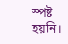স্পষ্ট হয়নি।